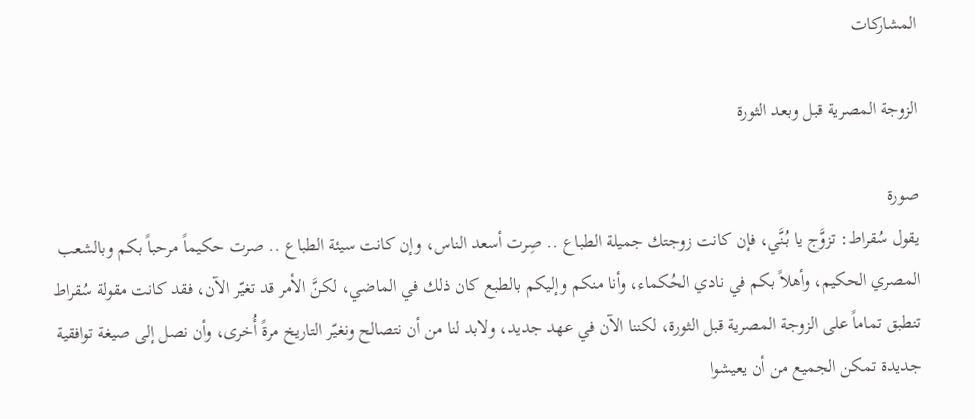المشاركات

الزوجة المصرية قبل وبعد الثورة

صورة
يقول سُقراط: تزوَّج يا بُنَّي، فإن كانت زوجتك جميلة الطباع .. صِرت أسعد الناس، وإن كانت سيئة الطباع .. صرت حكيماً مرحباً بكم وبالشعب المصري الحكيم، وأهلاً بكم في نادي الحُكماء، وأنا منكم وإليكم بالطبع كان ذلك في الماضي، لكنَّ الأمر قد تغيّر الآن، فقد كانت مقولة سُقراط تنطبق تماماً على الزوجة المصرية قبل الثورة، لكننا الآن في عهد جديد، ولابد لنا من أن نتصالح ونغيّر التاريخ مرةً أُخرى، وأن نصل إلى صيغة توافقية جديدة تمكن الجميع من أن يعيشوا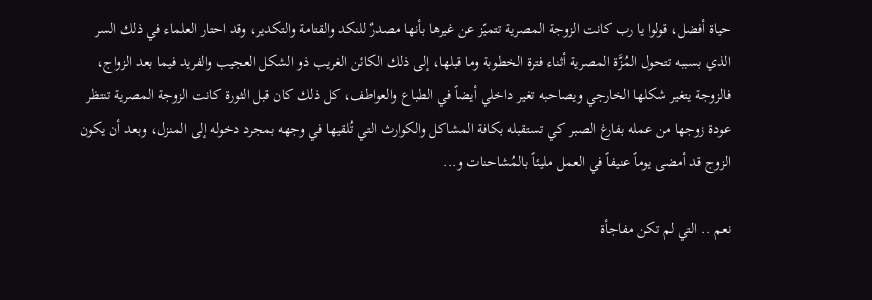حياة أفضل، قولوا يا رب كانت الزوجة المصرية تتميّز عن غيرها بأنها مصدرٌ للنكد والقتامة والتكدير، وقد احتار العلماء في ذلك السر الذي بسببه تتحول المُزَّة المصرية أثناء فترة الخطوبة وما قبلها، إلى ذلك الكائن الغريب ذو الشكل العجيب والفريد فيما بعد الزواج، فالزوجة يتغير شكلها الخارجي ويصاحبه تغير داخلي أيضاً في الطباع والعواطف، كل ذلك كان قبل الثورة كانت الزوجة المصرية تنتظر عودة زوجها من عمله بفارغ الصبر كي تستقبله بكافة المشاكل والكوارث التي تُلقيها في وجهه بمجرد دخوله إلى المنزل، وبعد أن يكون الزوج قد أمضى يوماً عنيفاً في العمل مليئاً بالمُشاحنات و...

نعم .. التي لم تكن مفاجأة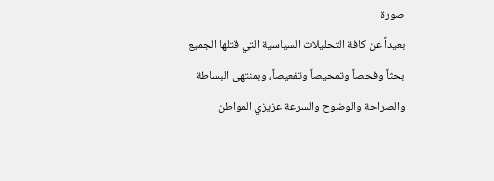صورة
بعيداً عن كافة التحليلات السياسية التي قتلها الجميع بحثاً وفحصاً وتمحيصاً وتفعيصاً، وبمنتهى البساطة والصراحة والوضوح والسرعة عزيزي المواطن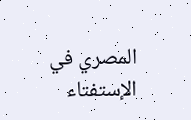المصري في الإستفتاء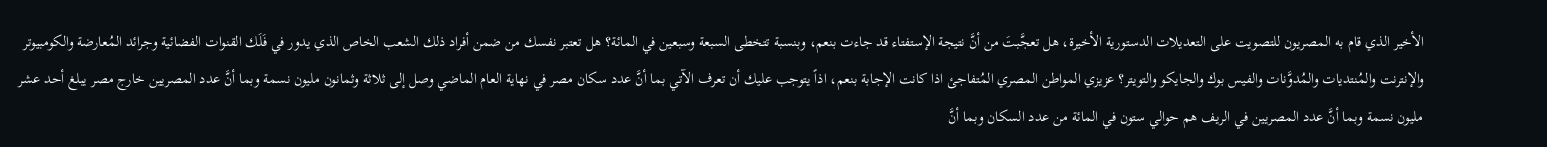الأخير الذي قام به المصريون للتصويت على التعديلات الدستورية الأخيرة، هل تعجَّبتَ من أنَّ نتيجة الإستفتاء قد جاءت بنعم، وبنسبة تتخطى السبعة وسبعين في المائة؟ هل تعتبر نفسك من ضمن أفراد ذلك الشعب الخاص الذي يدور في فَلَك القنوات الفضائية وجرائد المُعارضة والكومبيوتر والإنترنت والمُنتديات والمُدوَّنات والفيس بوك والجايكو والتويتر؟ عزيزي المواطن المصري المُتفاجئ اذا كانت الإجابة بنعم، اذاً يتوجب عليك أن تعرف الآتي بما أنَّ عدد سكان مصر في نهاية العام الماضي وصل إلى ثلاثة وثمانون مليون نسمة وبما أنَّ عدد المصريين خارج مصر يبلغ أحد عشر مليون نسمة وبما أنَّ عدد المصريين في الريف هم حوالي ستون في المائة من عدد السكان وبما أنَّ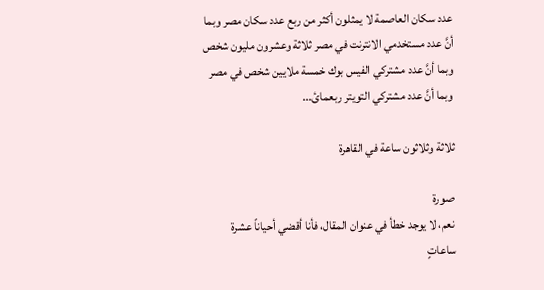عدد سكان العاصمة لا يمثلون أكثر من ربع عدد سكان مصر وبما أنَّ عدد مستخدمي الانترنت في مصر ثلاثة وعشرون مليون شخص وبما أنَّ عدد مشتركي الفيس بوك خمسة ملايين شخص في مصر وبما أنَّ عدد مشتركي التويتر ربعمائ...

ثلاثة وثلاثون ساعة في القاهرة

صورة
نعم، لا يوجد خطأ في عنوان المقال، فأنا أقضي أحياناً عشرة ساعاتٍ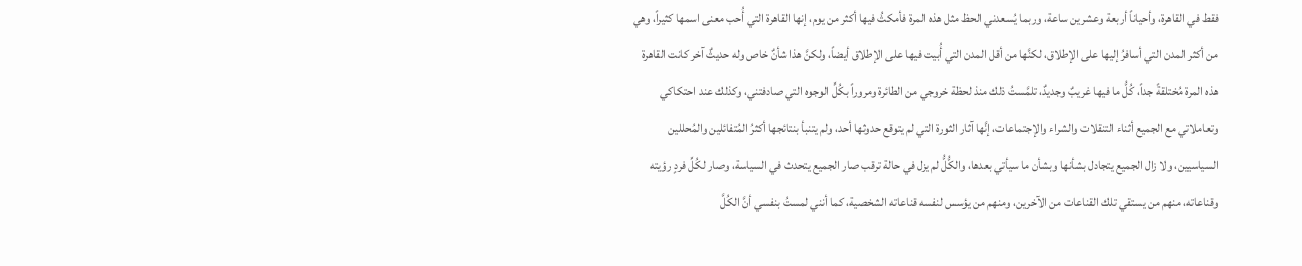فقط في القاهرة، وأحياناً أربعة وعشرين ساعة، وربما يُسعدني الحظ مثل هذه المرة فأمكثُ فيها أكثر من يوم، إنها القاهرة التي أُحب معنى اسمها كثيراً، وهي من أكثر المدن التي أسافرُ إليها على الإطلاق، لكنَّها من أقل المدن التي أُبيت فيها على الإطلاق أيضاً، ولكنَّ هذا شأنٌ خاص وله حديثٌ آخر كانت القاهرة هذه المرة مُختلقةً جداً، كُلُّ ما فيها غريبٌ وجديدٌ، تلمَّستُ ذلك منذ لحظة خروجي من الطائرة ومروراً بكُلٍّ الوجوه التي صادفتني، وكذلك عند احتكاكي وتعاملاتي مع الجميع أثناء التنقلات والشراء والإجتماعات، إنَّها آثار الثورة التي لم يتوقع حدوثها أحد، ولم يتنبأ بنتائجها أكثرُ المُتفائلين والمُحللين السياسيين، ولا زال الجميع يتجادل بشأنها وبشأن ما سيأتي بعدها، والكُّلُّ لم يزل في حالة ترقب صار الجميع يتحدث في السياسة، وصار لكُلِّ فردٍ رؤيته وقناعاته، منهم من يستقي تلك القناعات من الآخرين، ومنهم من يؤسس لنفسه قناعاته الشخصية، كما أنني لمستُ بنفسي أنَّ الكُلَّ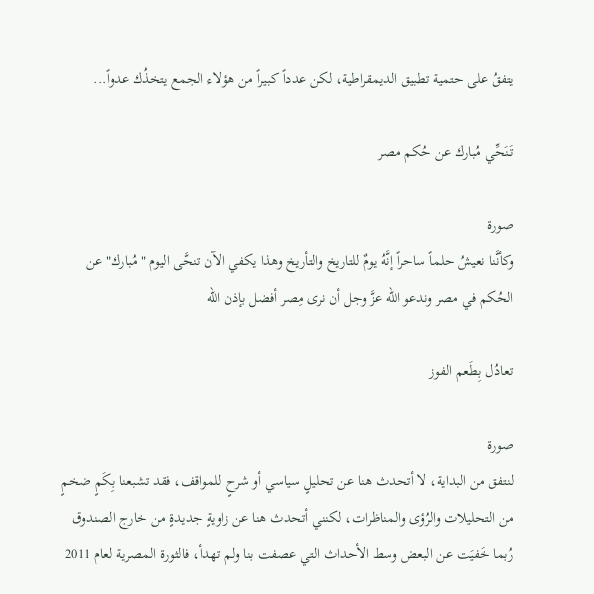يتفقُ على حتمية تطبيق الديمقراطية، لكن عدداً كبيراً من هؤلاء الجمع يتخذُك عدواً...

تَنَحِّي مُبارك عن حُكم مصر

صورة
وكأنَّنا نعيشُ حلماً ساحراً إنَّهُ يومٌ للتاريخ والتأريخ وهذا يكفي الآن تنحَّى اليوم "مُبارك" عن الحُكم في مصر وندعو الله عزَّ وجل أن نرى مِصر أفضل بإذن الله

تعادُل بِطَعم الفوز

صورة
لنتفق من البداية، لا أتحدث هنا عن تحليلٍ سياسي أو شرحٍ للمواقف، فقد تشبعنا بِكَمٍ ضخمٍ من التحليلات والرُؤى والمناظرات، لكنني أتحدث هنا عن زاويةٍ جديدةٍ من خارج الصندوق رُبما خَفيَت عن البعض وسط الأحداث التي عصفت بنا ولم تهدأ، فالثورة المصرية لعام 2011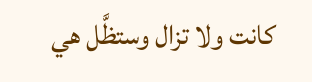كانت ولا تزال وستظَّل هي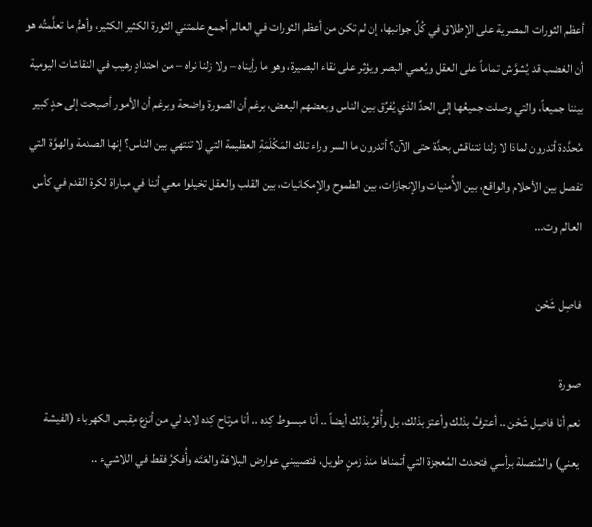أعظم الثورات المصرية على الإطلاق في كُلِّ جوانبها، إن لم تكن من أعظم الثورات في العالم أجمع علمتني الثورة الكثير الكثير، وأهمُّ ما تعلَّمتُه هو أن الغضب قد يُشوَّش تماماً على العقل ويُعمي البصر ويؤثر على نقاء البصيرة، وهو ما رأيناه – ولا زلنا نراه – من احتدادٍ رهيب في النقاشات اليومية بيننا جميعاً، والتي وصلت جميعُها إلى الحدِّ الذي يُفرِّق بين الناس وبعضهم البعض، برغم أن الصورة واضحة وبرغم أن الأمور أصبحت إلى حدٍ كبير مُحدَّدة أتدرون لماذا لا زلنا نتناقش بحدَّة حتى الآن؟ أتدرون ما السر وراء تلك المَكْلَمَةِ العظيمة التي لا تنتهي بين الناس؟ إنها الصدمة والهوَّة التي تفصل بين الأحلام والواقع، بين الأُمنيات والإنجازات، بين الطموح والإمكانيات، بين القلب والعقل تخيلوا معي أننا في مباراة لكرة القدم في كأس العالم وت...

فاصِل شَحْن

صورة
نعم أنا فاصِل شَحْن .. أعترفُ بذلك وأعتز بذلك، بل وأُقرُ بذلك أيضاً .. أنا مبسوط كِده .. أنا مرتاح كِده لابد لي من أنزع مِقبس الكهرباء (الفيشة يعني) والمُتصلة برأسي فتحدث المُعجزة التي أتمناها منذ زمنٍ طويل، فتصيبني عوارض البلاهَة والعَتَه وأُفكرُ فقط في اللاشيء ..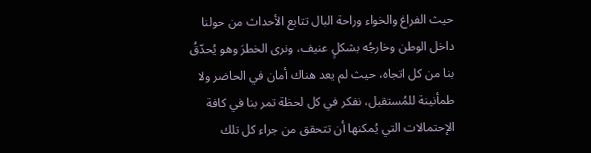حيث الفراغ والخواء وراحة البال تتابع الأحداث من حولنا داخل الوطن وخارجُه بشكلٍ عنيف، ونرى الخطرَ وهو يُحدّقُ بنا من كل اتجاه، حيث لم يعد هناك أمان في الحاضر ولا طمأنينة للمُستقبل، نفكر في كل لحظة تمر بنا في كافة الإحتمالات التي يُمكنها أن تتحقق من جراء كل تلك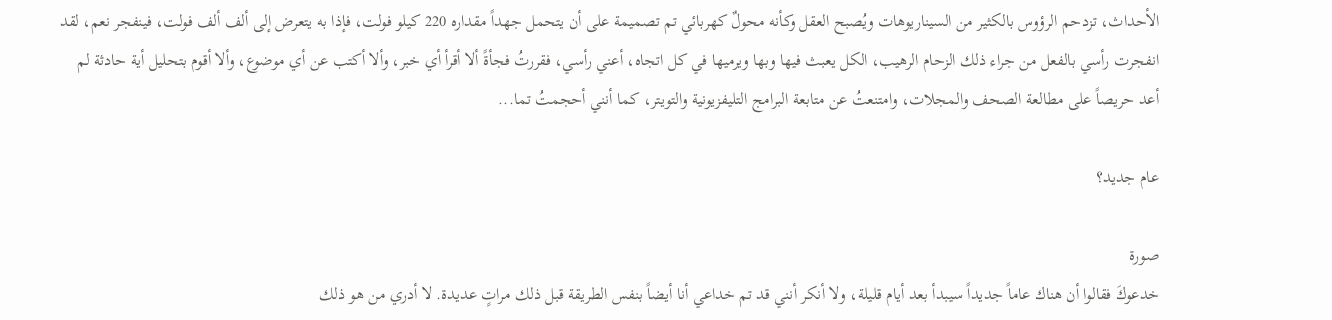الأحداث، تزدحم الرؤوس بالكثير من السيناريوهات ويُصبح العقل وكأنه محولٌ كهربائي تم تصميمة على أن يتحمل جهداً مقداره 220 كيلو فولت، فإذا به يتعرض إلى ألف ألف فولت، فينفجر نعم، لقد انفجرت رأسي بالفعل من جراء ذلك الزحام الرهيب، الكل يعبث فيها وبها ويرميها في كل اتجاه، أعني رأسي، فقررتُ فجأةً ألا أقرأ أي خبر، وألا أكتب عن أي موضوع، وألا أقوم بتحليل أية حادثة لم أعد حريصاً على مطالعة الصحف والمجلات، وامتنعتُ عن متابعة البرامج التليفزيونية والتويتر، كما أنني أحجمتُ تما...

عام جديد؟

صورة
خدعوكَ فقالوا أن هناك عاماً جديداً سيبدأ بعد أيام قليلة، ولا أنكر أنني قد تم خداعي أنا أيضاً بنفس الطريقة قبل ذلك مراتٍ عديدة. لا أدري من هو ذلك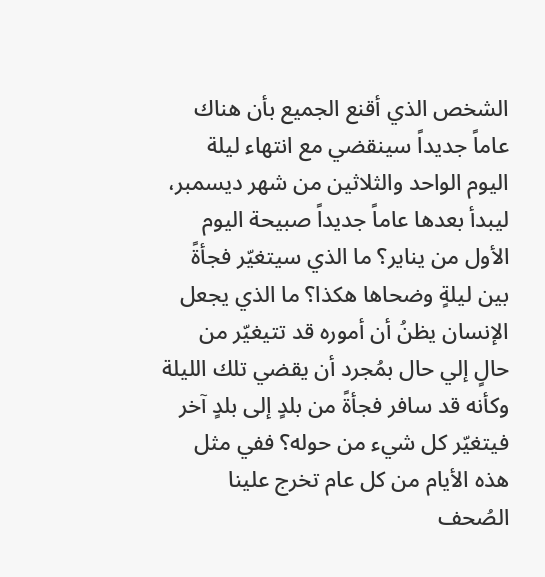الشخص الذي أقنع الجميع بأن هناك عاماً جديداً سينقضي مع انتهاء ليلة اليوم الواحد والثلاثين من شهر ديسمبر، ليبدأ بعدها عاماً جديداً صبيحة اليوم الأول من يناير؟ ما الذي سيتغيّر فجأةً بين ليلةٍ وضحاها هكذا؟ ما الذي يجعل الإنسان يظنُ أن أموره قد تتيغيّر من حالٍ إلي حال بمُجرد أن يقضي تلك الليلة وكأنه قد سافر فجأةً من بلدٍ إلى بلدٍ آخر فيتغيّر كل شيء من حوله؟ ففي مثل هذه الأيام من كل عام تخرج علينا الصُحف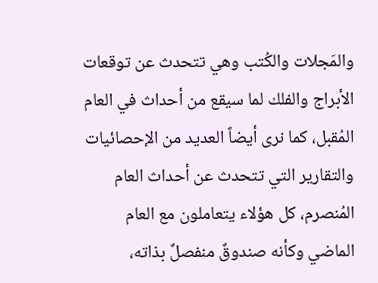والمَجلات والكُتب وهي تتحدث عن توقعات الأبراج والفلك لما سيقع من أحداث في العام المُقبل، كما نرى أيضاً العديد من الإحصائيات والتقارير التي تتحدث عن أحداث العام المُنصرم، كل هؤلاء يتعاملون مع العام الماضي وكأنه صندوقٌ منفصلٌ بذاته،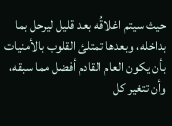حيث سيتم اغلاقُه بعد قليل ليرحل بما بداخله، وبعدها تمتلئ القلوب بالأمنيات بأن يكون العام القادم أفضل مما سبقه، وأن تتغير كل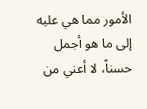الأمور مما هي عليه إلى ما هو أجمل حسناً، لا أعني من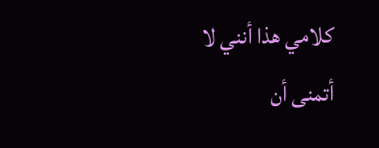كلامي هذا أنني لا أتمنى أن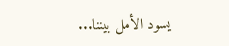يسود الأمل بيننا...